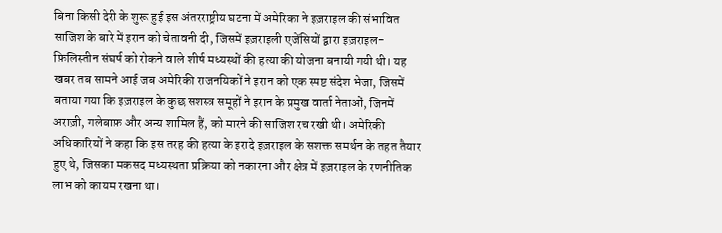बिना किसी देरी के शुरू हुई इस अंतरराष्ट्रीय घटना में अमेरिका ने इज़राइल की संभावित साजिश के बारे में इरान को चेतावनी दी, जिसमें इज़राइली एजेंसियों द्वारा इज़राइल-फ़िलिस्तीन संघर्ष को रोकने वाले शीर्ष मध्यस्थों की हत्या की योजना बनायी गयी थी। यह खबर तब सामने आई जब अमेरिकी राजनयिकों ने इरान को एक स्पष्ट संदेश भेजा, जिसमें बताया गया कि इज़राइल के कुछ सशस्त्र समूहों ने इरान के प्रमुख वार्ता नेताओं, जिनमें अराज़ी, गलेबाफ़ और अन्य शामिल हैं, को मारने की साजिश रच रखी थी। अमेरिकी अधिकारियों ने कहा कि इस तरह की हत्या के इरादे इज़राइल के सशक्त समर्थन के तहत तैयार हुए थे, जिसका मकसद मध्यस्थता प्रक्रिया को नकारना और क्षेत्र में इज़राइल के रणनीतिक लाभ को कायम रखना था।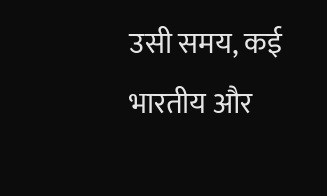उसी समय, कई भारतीय और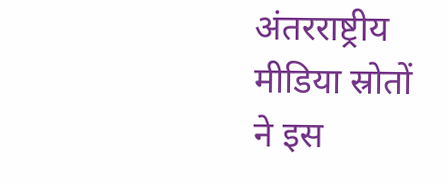अंतरराष्ट्रीय मीडिया स्रोतों ने इस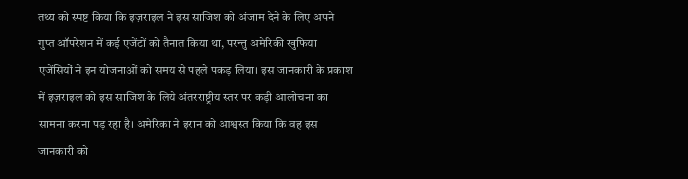तथ्य को स्पष्ट किया कि इज़राइल ने इस साजिश को अंजाम देने के लिए अपने गुप्त ऑपरेशन में कई एजेंटों को तैनात किया था, परन्तु अमेरिकी खुफिया एजेंसियों ने इन योजनाओं को समय से पहले पकड़ लिया। इस जानकारी के प्रकाश में इज़राइल को इस साजिश के लिये अंतरराष्ट्रीय स्तर पर कड़ी आलोचना का सामना करना पड़ रहा है। अमेरिका ने इरान को आश्वस्त किया कि वह इस जानकारी को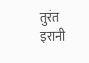तुरंत इरानी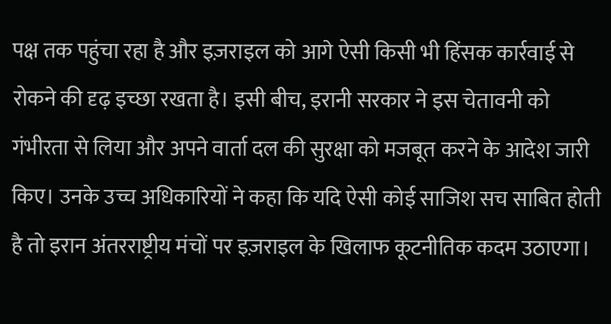पक्ष तक पहुंचा रहा है और इज़राइल को आगे ऐसी किसी भी हिंसक कार्रवाई से रोकने की दृढ़ इच्छा रखता है। इसी बीच, इरानी सरकार ने इस चेतावनी को गंभीरता से लिया और अपने वार्ता दल की सुरक्षा को मजबूत करने के आदेश जारी किए। उनके उच्च अधिकारियों ने कहा कि यदि ऐसी कोई साजिश सच साबित होती है तो इरान अंतरराष्ट्रीय मंचों पर इज़राइल के खिलाफ कूटनीतिक कदम उठाएगा।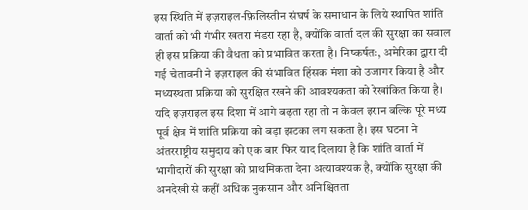इस स्थिति में इज़राइल-फ़िलिस्तीन संघर्ष के समाधान के लिये स्थापित शांति वार्ता को भी गंभीर खतरा मंडरा रहा है, क्योंकि वार्ता दल की सुरक्षा का सवाल ही इस प्रक्रिया की वैधता को प्रभावित करता है। निष्कर्षतः, अमेरिका द्वारा दी गई चेतावनी ने इज़राइल की संभावित हिंसक मंशा को उजागर किया है और मध्यस्थता प्रक्रिया को सुरक्षित रखने की आवश्यकता को रेखांकित किया है। यदि इज़राइल इस दिशा में आगे बढ़ता रहा तो न केवल इरान बल्कि पूरे मध्य पूर्व क्षेत्र में शांति प्रक्रिया को बड़ा झटका लग सकता है। इस घटना ने अंतरराष्ट्रीय समुदाय को एक बार फिर याद दिलाया है कि शांति वार्ता में भागीदारों की सुरक्षा को प्राथमिकता देना अत्यावश्यक है, क्योंकि सुरक्षा की अनदेखी से कहीं अधिक नुकसान और अनिश्चितता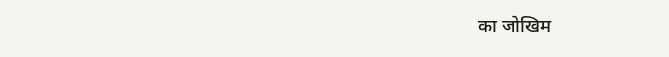का जोखिम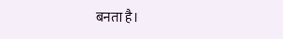बनता है।